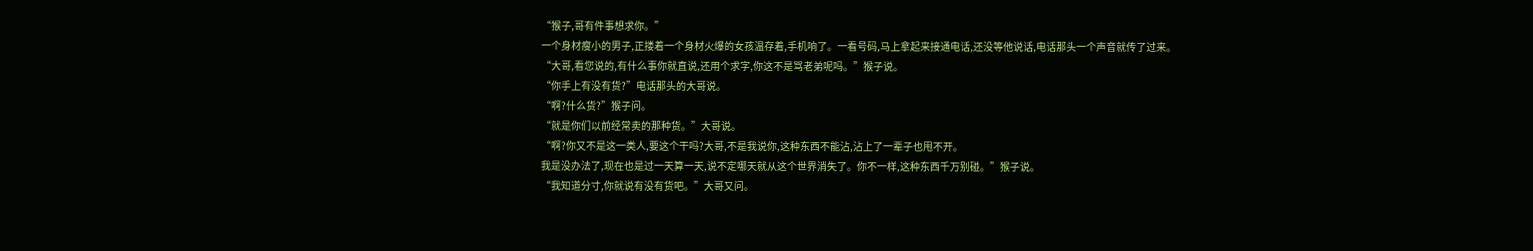“猴子,哥有件事想求你。”
一个身材瘦小的男子,正搂着一个身材火爆的女孩温存着,手机响了。一看号码,马上拿起来接通电话,还没等他说话,电话那头一个声音就传了过来。
“大哥,看您说的,有什么事你就直说,还用个求字,你这不是骂老弟呢吗。”猴子说。
“你手上有没有货?”电话那头的大哥说。
“啊?什么货?”猴子问。
“就是你们以前经常卖的那种货。”大哥说。
“啊?你又不是这一类人,要这个干吗?大哥,不是我说你,这种东西不能沾,沾上了一辈子也甩不开。
我是没办法了,现在也是过一天算一天,说不定哪天就从这个世界消失了。你不一样,这种东西千万别碰。”猴子说。
“我知道分寸,你就说有没有货吧。”大哥又问。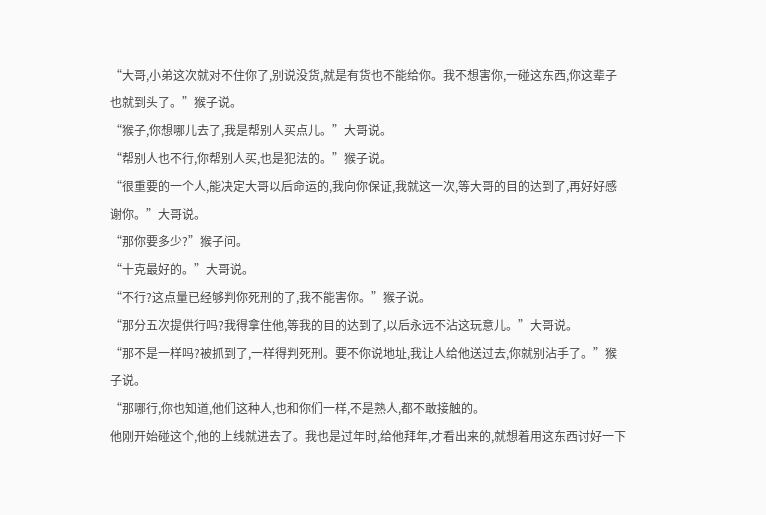“大哥,小弟这次就对不住你了,别说没货,就是有货也不能给你。我不想害你,一碰这东西,你这辈子也就到头了。”猴子说。
“猴子,你想哪儿去了,我是帮别人买点儿。”大哥说。
“帮别人也不行,你帮别人买,也是犯法的。”猴子说。
“很重要的一个人,能决定大哥以后命运的,我向你保证,我就这一次,等大哥的目的达到了,再好好感谢你。”大哥说。
“那你要多少?”猴子问。
“十克最好的。”大哥说。
“不行?这点量已经够判你死刑的了,我不能害你。”猴子说。
“那分五次提供行吗?我得拿住他,等我的目的达到了,以后永远不沾这玩意儿。”大哥说。
“那不是一样吗?被抓到了,一样得判死刑。要不你说地址,我让人给他送过去,你就别沾手了。”猴子说。
“那哪行,你也知道,他们这种人,也和你们一样,不是熟人,都不敢接触的。
他刚开始碰这个,他的上线就进去了。我也是过年时,给他拜年,才看出来的,就想着用这东西讨好一下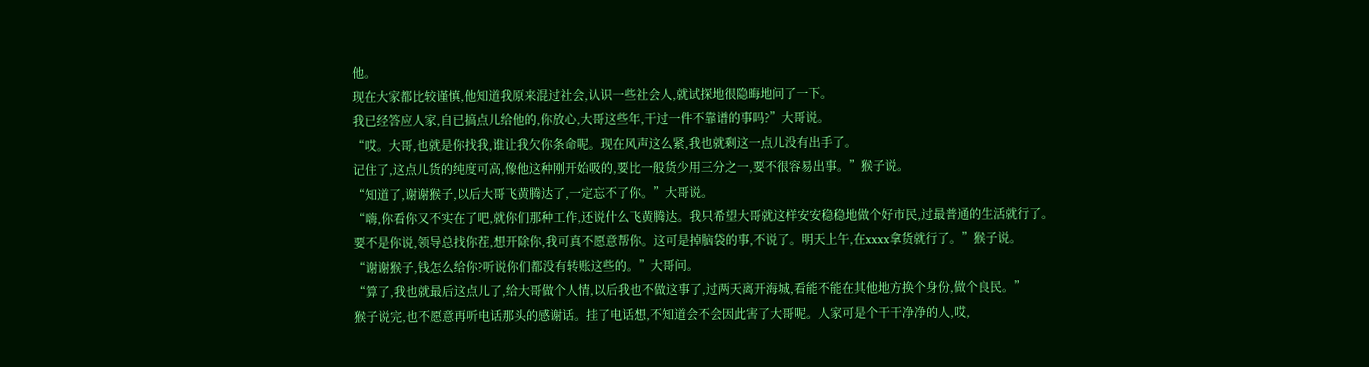他。
现在大家都比较谨慎,他知道我原来混过社会,认识一些社会人,就试探地很隐晦地问了一下。
我已经答应人家,自已搞点儿给他的,你放心,大哥这些年,干过一件不靠谱的事吗?”大哥说。
“哎。大哥,也就是你找我,谁让我欠你条命呢。现在风声这么紧,我也就剩这一点儿没有出手了。
记住了,这点儿货的纯度可高,像他这种刚开始吸的,要比一般货少用三分之一,要不很容易出事。”猴子说。
“知道了,谢谢猴子,以后大哥飞黄腾达了,一定忘不了你。”大哥说。
“嗨,你看你又不实在了吧,就你们那种工作,还说什么飞黄腾达。我只希望大哥就这样安安稳稳地做个好市民,过最普通的生活就行了。
要不是你说,领导总找你茬,想开除你,我可真不愿意帮你。这可是掉脑袋的事,不说了。明天上午,在xxxx拿货就行了。”猴子说。
“谢谢猴子,钱怎么给你?听说你们都没有转账这些的。”大哥问。
“算了,我也就最后这点儿了,给大哥做个人情,以后我也不做这事了,过两天离开海城,看能不能在其他地方换个身份,做个良民。”
猴子说完,也不愿意再听电话那头的感谢话。挂了电话想,不知道会不会因此害了大哥呢。人家可是个干干净净的人,哎,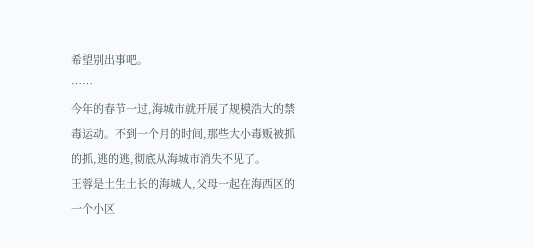希望别出事吧。
……
今年的春节一过,海城市就开展了规模浩大的禁毒运动。不到一个月的时间,那些大小毒贩被抓的抓,逃的逃,彻底从海城市消失不见了。
王蓉是土生土长的海城人,父母一起在海西区的一个小区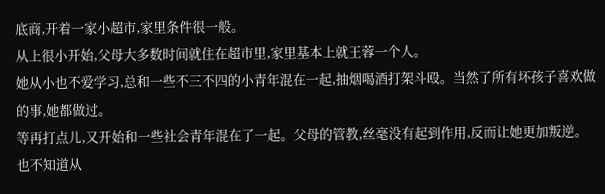底商,开着一家小超市,家里条件很一般。
从上很小开始,父母大多数时间就住在超市里,家里基本上就王蓉一个人。
她从小也不爱学习,总和一些不三不四的小青年混在一起,抽烟喝酒打架斗殴。当然了所有坏孩子喜欢做的事,她都做过。
等再打点儿,又开始和一些社会青年混在了一起。父母的管教,丝毫没有起到作用,反而让她更加叛逆。
也不知道从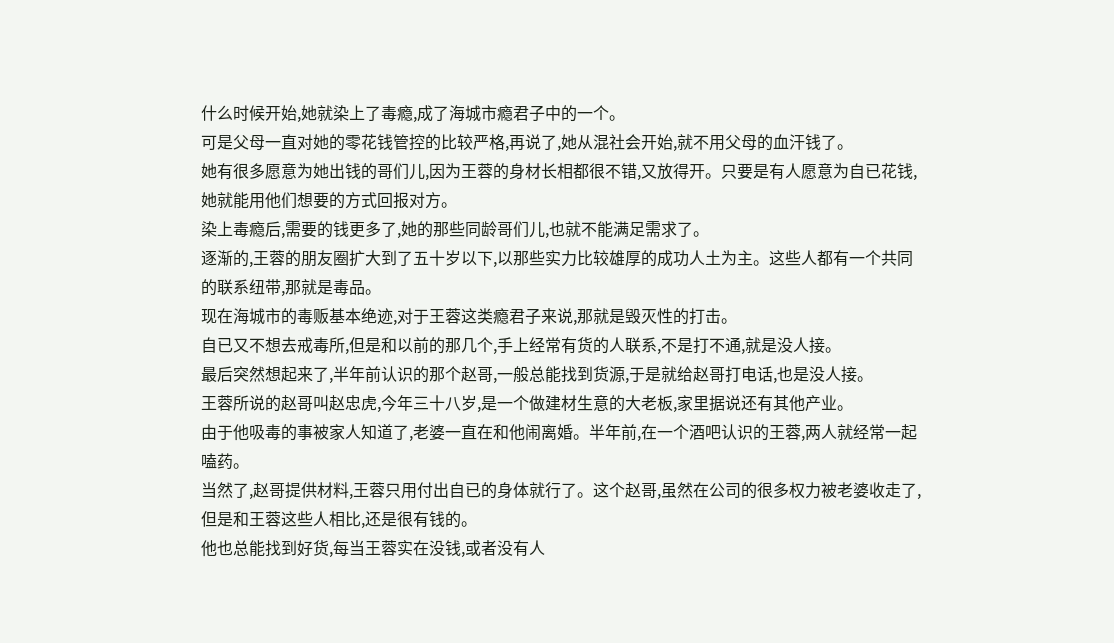什么时候开始,她就染上了毒瘾,成了海城市瘾君子中的一个。
可是父母一直对她的零花钱管控的比较严格,再说了,她从混社会开始,就不用父母的血汗钱了。
她有很多愿意为她出钱的哥们儿,因为王蓉的身材长相都很不错,又放得开。只要是有人愿意为自已花钱,她就能用他们想要的方式回报对方。
染上毒瘾后,需要的钱更多了,她的那些同龄哥们儿,也就不能满足需求了。
逐渐的,王蓉的朋友圈扩大到了五十岁以下,以那些实力比较雄厚的成功人土为主。这些人都有一个共同的联系纽带,那就是毒品。
现在海城市的毒贩基本绝迹,对于王蓉这类瘾君子来说,那就是毁灭性的打击。
自已又不想去戒毒所,但是和以前的那几个,手上经常有货的人联系,不是打不通,就是没人接。
最后突然想起来了,半年前认识的那个赵哥,一般总能找到货源,于是就给赵哥打电话,也是没人接。
王蓉所说的赵哥叫赵忠虎,今年三十八岁,是一个做建材生意的大老板,家里据说还有其他产业。
由于他吸毒的事被家人知道了,老婆一直在和他闹离婚。半年前,在一个酒吧认识的王蓉,两人就经常一起嗑药。
当然了,赵哥提供材料,王蓉只用付出自已的身体就行了。这个赵哥,虽然在公司的很多权力被老婆收走了,但是和王蓉这些人相比,还是很有钱的。
他也总能找到好货,每当王蓉实在没钱,或者没有人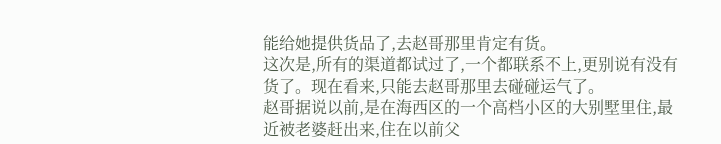能给她提供货品了,去赵哥那里肯定有货。
这次是,所有的渠道都试过了,一个都联系不上,更别说有没有货了。现在看来,只能去赵哥那里去碰碰运气了。
赵哥据说以前,是在海西区的一个高档小区的大别墅里住,最近被老婆赶出来,住在以前父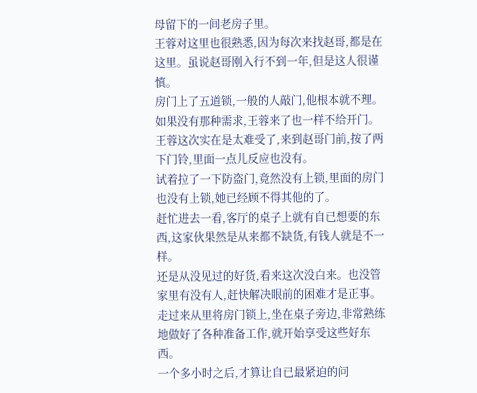母留下的一间老房子里。
王蓉对这里也很熟悉,因为每次来找赵哥,都是在这里。虽说赵哥刚入行不到一年,但是这人很谨慎。
房门上了五道锁,一般的人敲门,他根本就不理。如果没有那种需求,王蓉来了也一样不给开门。
王蓉这次实在是太难受了,来到赵哥门前,按了两下门铃,里面一点儿反应也没有。
试着拉了一下防盗门,竟然没有上锁,里面的房门也没有上锁,她已经顾不得其他的了。
赶忙进去一看,客厅的桌子上就有自已想要的东西,这家伙果然是从来都不缺货,有钱人就是不一样。
还是从没见过的好货,看来这次没白来。也没管家里有没有人,赶快解决眼前的困难才是正事。
走过来从里将房门锁上,坐在桌子旁边,非常熟练地做好了各种准备工作,就开始享受这些好东西。
一个多小时之后,才算让自已最紧迫的问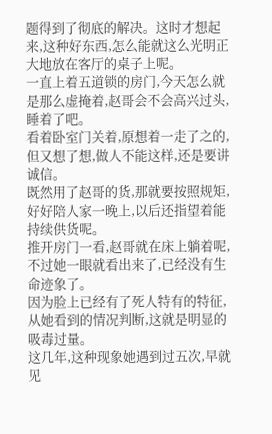题得到了彻底的解决。这时才想起来,这种好东西,怎么能就这么光明正大地放在客厅的桌子上呢。
一直上着五道锁的房门,今天怎么就是那么虚掩着,赵哥会不会高兴过头,睡着了吧。
看着卧室门关着,原想着一走了之的,但又想了想,做人不能这样,还是要讲诚信。
既然用了赵哥的货,那就要按照规矩,好好陪人家一晚上,以后还指望着能持续供货呢。
推开房门一看,赵哥就在床上躺着呢,不过她一眼就看出来了,已经没有生命迹象了。
因为脸上已经有了死人特有的特征,从她看到的情况判断,这就是明显的吸毒过量。
这几年,这种现象她遇到过五次,早就见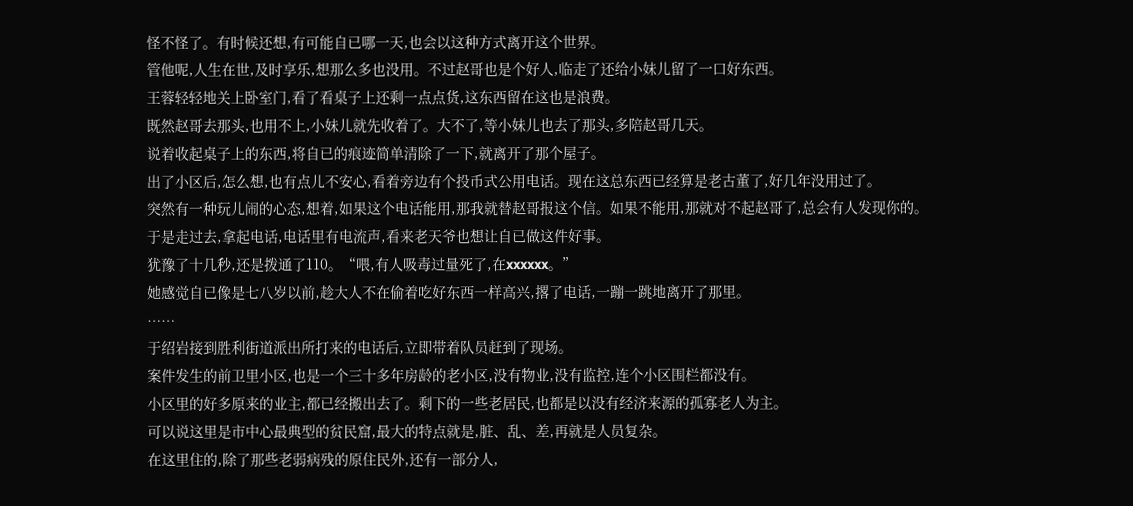怪不怪了。有时候还想,有可能自已哪一天,也会以这种方式离开这个世界。
管他呢,人生在世,及时享乐,想那么多也没用。不过赵哥也是个好人,临走了还给小妹儿留了一口好东西。
王蓉轻轻地关上卧室门,看了看桌子上还剩一点点货,这东西留在这也是浪费。
既然赵哥去那头,也用不上,小妹儿就先收着了。大不了,等小妹儿也去了那头,多陪赵哥几天。
说着收起桌子上的东西,将自已的痕迹简单清除了一下,就离开了那个屋子。
出了小区后,怎么想,也有点儿不安心,看着旁边有个投币式公用电话。现在这总东西已经算是老古董了,好几年没用过了。
突然有一种玩儿闹的心态,想着,如果这个电话能用,那我就替赵哥报这个信。如果不能用,那就对不起赵哥了,总会有人发现你的。
于是走过去,拿起电话,电话里有电流声,看来老天爷也想让自已做这件好事。
犹豫了十几秒,还是拨通了110。“喂,有人吸毒过量死了,在xxxxxx。”
她感觉自已像是七八岁以前,趁大人不在偷着吃好东西一样高兴,撂了电话,一蹦一跳地离开了那里。
……
于绍岩接到胜利街道派出所打来的电话后,立即带着队员赶到了现场。
案件发生的前卫里小区,也是一个三十多年房龄的老小区,没有物业,没有监控,连个小区围栏都没有。
小区里的好多原来的业主,都已经搬出去了。剩下的一些老居民,也都是以没有经济来源的孤寡老人为主。
可以说这里是市中心最典型的贫民窟,最大的特点就是,脏、乱、差,再就是人员复杂。
在这里住的,除了那些老弱病残的原住民外,还有一部分人,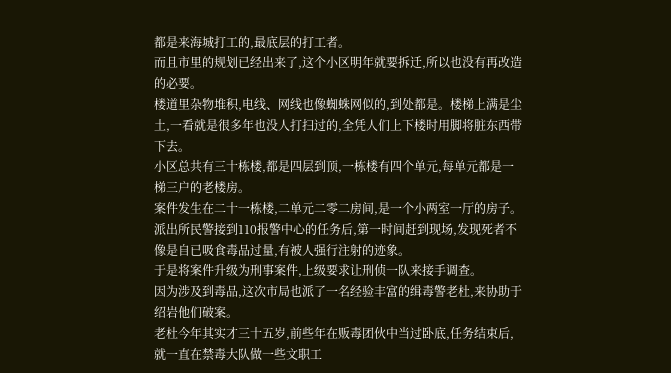都是来海城打工的,最底层的打工者。
而且市里的规划已经出来了,这个小区明年就要拆迁,所以也没有再改造的必要。
楼道里杂物堆积,电线、网线也像蜘蛛网似的,到处都是。楼梯上满是尘土,一看就是很多年也没人打扫过的,全凭人们上下楼时用脚将脏东西带下去。
小区总共有三十栋楼,都是四层到顶,一栋楼有四个单元,每单元都是一梯三户的老楼房。
案件发生在二十一栋楼,二单元二零二房间,是一个小两室一厅的房子。
派出所民警接到110报警中心的任务后,第一时间赶到现场,发现死者不像是自已吸食毒品过量,有被人强行注射的迹象。
于是将案件升级为刑事案件,上级要求让刑侦一队来接手调查。
因为涉及到毒品,这次市局也派了一名经验丰富的缉毒警老杜,来协助于绍岩他们破案。
老杜今年其实才三十五岁,前些年在贩毒团伙中当过卧底,任务结束后,就一直在禁毒大队做一些文职工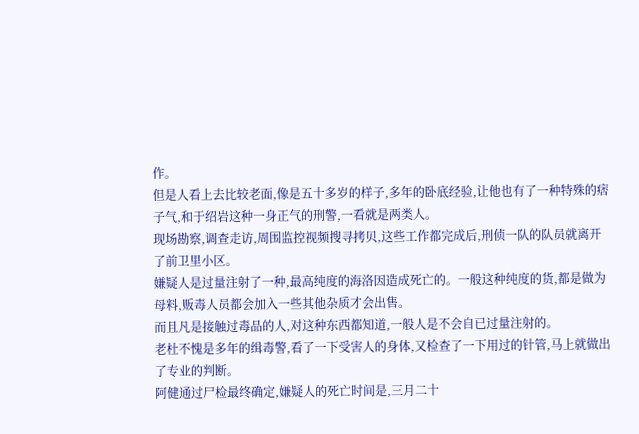作。
但是人看上去比较老面,像是五十多岁的样子,多年的卧底经验,让他也有了一种特殊的痞子气,和于绍岩这种一身正气的刑警,一看就是两类人。
现场勘察,调查走访,周围监控视频搜寻拷贝,这些工作都完成后,刑侦一队的队员就离开了前卫里小区。
嫌疑人是过量注射了一种,最高纯度的海洛因造成死亡的。一般这种纯度的货,都是做为母料,贩毒人员都会加入一些其他杂质才会出售。
而且凡是接触过毒品的人,对这种东西都知道,一般人是不会自已过量注射的。
老杜不愧是多年的缉毒警,看了一下受害人的身体,又检查了一下用过的针管,马上就做出了专业的判断。
阿健通过尸检最终确定,嫌疑人的死亡时间是,三月二十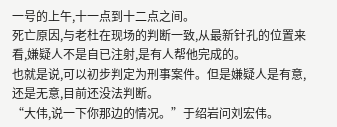一号的上午,十一点到十二点之间。
死亡原因,与老杜在现场的判断一致,从最新针孔的位置来看,嫌疑人不是自已注射,是有人帮他完成的。
也就是说,可以初步判定为刑事案件。但是嫌疑人是有意,还是无意,目前还没法判断。
“大伟,说一下你那边的情况。”于绍岩问刘宏伟。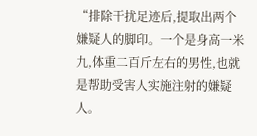“排除干扰足迹后,提取出两个嫌疑人的脚印。一个是身高一米九,体重二百斤左右的男性,也就是帮助受害人实施注射的嫌疑人。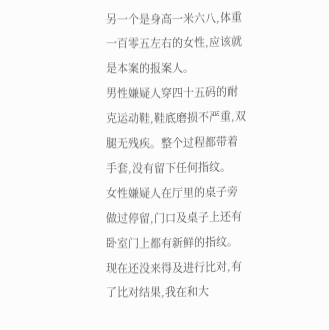另一个是身高一米六八,体重一百零五左右的女性,应该就是本案的报案人。
男性嫌疑人穿四十五码的耐克运动鞋,鞋底磨损不严重,双腿无残疾。整个过程都带着手套,没有留下任何指纹。
女性嫌疑人在厅里的桌子旁做过停留,门口及桌子上还有卧室门上都有新鲜的指纹。
现在还没来得及进行比对,有了比对结果,我在和大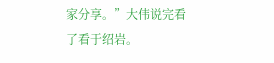家分享。”大伟说完看了看于绍岩。